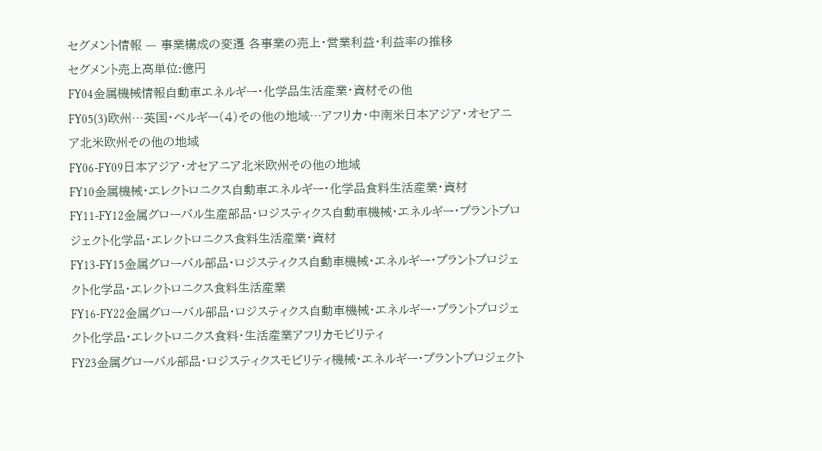セグメント情報 — 事業構成の変遷 各事業の売上・営業利益・利益率の推移
セグメント売上高単位:億円
FY04金属機械情報自動車エネルギー・化学品生活産業・資材その他
FY05(3)欧州…英国・ベルギー(4)その他の地域…アフリカ・中南米日本アジア・オセアニア北米欧州その他の地域
FY06-FY09日本アジア・オセアニア北米欧州その他の地域
FY10金属機械・エレクトロニクス自動車エネルギー・化学品食料生活産業・資材
FY11-FY12金属グローバル生産部品・ロジスティクス自動車機械・エネルギー・プラントプロジェクト化学品・エレクトロニクス食料生活産業・資材
FY13-FY15金属グローバル部品・ロジスティクス自動車機械・エネルギー・プラントプロジェクト化学品・エレクトロニクス食料生活産業
FY16-FY22金属グローバル部品・ロジスティクス自動車機械・エネルギー・プラントプロジェクト化学品・エレクトロニクス食料・生活産業アフリカモビリティ
FY23金属グローバル部品・ロジスティクスモビリティ機械・エネルギー・プラントプロジェクト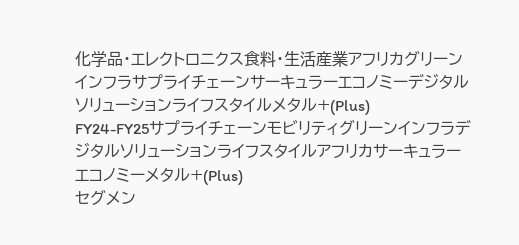化学品・エレクトロニクス食料・生活産業アフリカグリーンインフラサプライチェーンサーキュラーエコノミーデジタルソリューションライフスタイルメタル+(Plus)
FY24-FY25サプライチェーンモビリティグリーンインフラデジタルソリューションライフスタイルアフリカサーキュラーエコノミーメタル+(Plus)
セグメン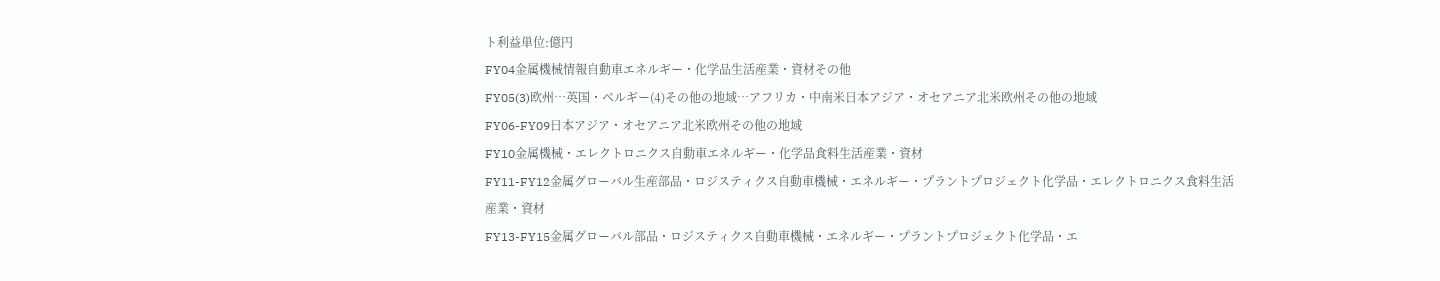ト利益単位:億円
FY04金属機械情報自動車エネルギー・化学品生活産業・資材その他
FY05(3)欧州…英国・ベルギー(4)その他の地域…アフリカ・中南米日本アジア・オセアニア北米欧州その他の地域
FY06-FY09日本アジア・オセアニア北米欧州その他の地域
FY10金属機械・エレクトロニクス自動車エネルギー・化学品食料生活産業・資材
FY11-FY12金属グローバル生産部品・ロジスティクス自動車機械・エネルギー・プラントプロジェクト化学品・エレクトロニクス食料生活産業・資材
FY13-FY15金属グローバル部品・ロジスティクス自動車機械・エネルギー・プラントプロジェクト化学品・エ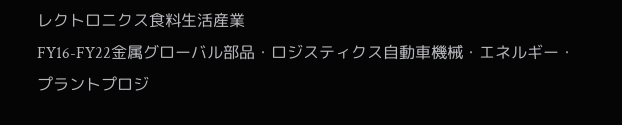レクトロニクス食料生活産業
FY16-FY22金属グローバル部品・ロジスティクス自動車機械・エネルギー・プラントプロジ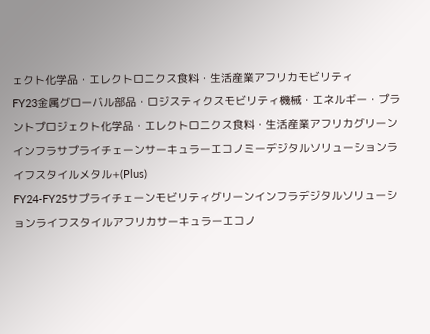ェクト化学品・エレクトロニクス食料・生活産業アフリカモビリティ
FY23金属グローバル部品・ロジスティクスモビリティ機械・エネルギー・プラントプロジェクト化学品・エレクトロニクス食料・生活産業アフリカグリーンインフラサプライチェーンサーキュラーエコノミーデジタルソリューションライフスタイルメタル+(Plus)
FY24-FY25サプライチェーンモビリティグリーンインフラデジタルソリューションライフスタイルアフリカサーキュラーエコノ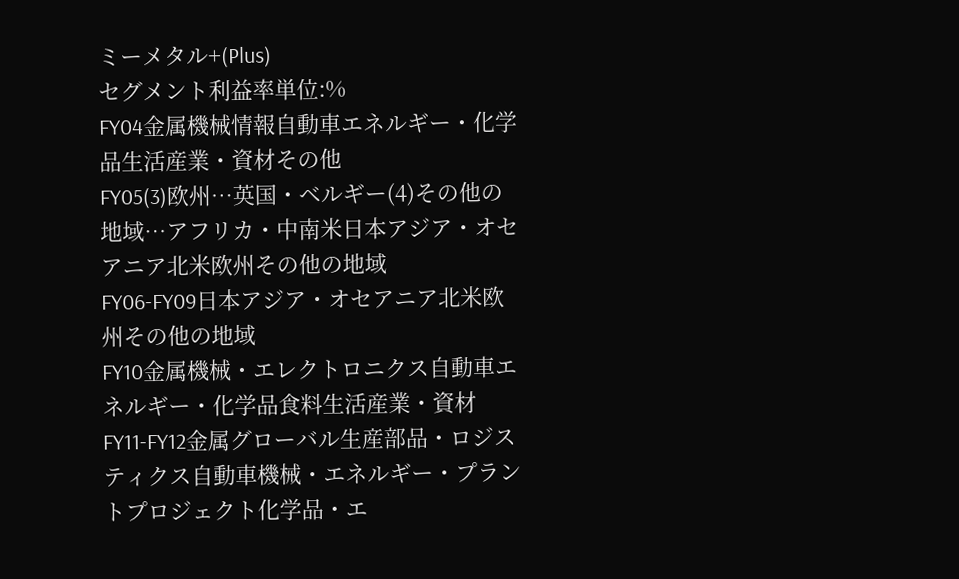ミーメタル+(Plus)
セグメント利益率単位:%
FY04金属機械情報自動車エネルギー・化学品生活産業・資材その他
FY05(3)欧州…英国・ベルギー(4)その他の地域…アフリカ・中南米日本アジア・オセアニア北米欧州その他の地域
FY06-FY09日本アジア・オセアニア北米欧州その他の地域
FY10金属機械・エレクトロニクス自動車エネルギー・化学品食料生活産業・資材
FY11-FY12金属グローバル生産部品・ロジスティクス自動車機械・エネルギー・プラントプロジェクト化学品・エ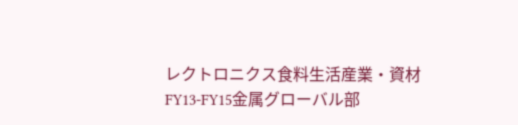レクトロニクス食料生活産業・資材
FY13-FY15金属グローバル部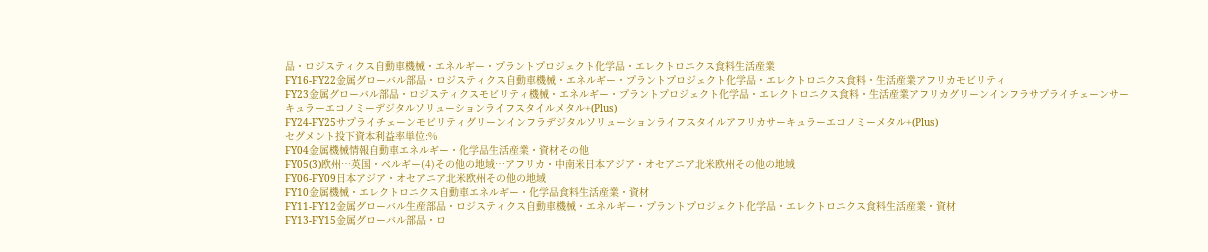品・ロジスティクス自動車機械・エネルギー・プラントプロジェクト化学品・エレクトロニクス食料生活産業
FY16-FY22金属グローバル部品・ロジスティクス自動車機械・エネルギー・プラントプロジェクト化学品・エレクトロニクス食料・生活産業アフリカモビリティ
FY23金属グローバル部品・ロジスティクスモビリティ機械・エネルギー・プラントプロジェクト化学品・エレクトロニクス食料・生活産業アフリカグリーンインフラサプライチェーンサーキュラーエコノミーデジタルソリューションライフスタイルメタル+(Plus)
FY24-FY25サプライチェーンモビリティグリーンインフラデジタルソリューションライフスタイルアフリカサーキュラーエコノミーメタル+(Plus)
セグメント投下資本利益率単位:%
FY04金属機械情報自動車エネルギー・化学品生活産業・資材その他
FY05(3)欧州…英国・ベルギー(4)その他の地域…アフリカ・中南米日本アジア・オセアニア北米欧州その他の地域
FY06-FY09日本アジア・オセアニア北米欧州その他の地域
FY10金属機械・エレクトロニクス自動車エネルギー・化学品食料生活産業・資材
FY11-FY12金属グローバル生産部品・ロジスティクス自動車機械・エネルギー・プラントプロジェクト化学品・エレクトロニクス食料生活産業・資材
FY13-FY15金属グローバル部品・ロ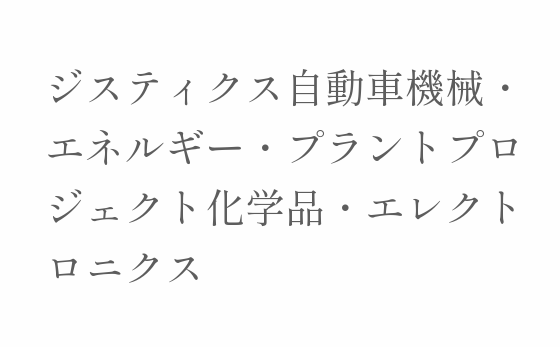ジスティクス自動車機械・エネルギー・プラントプロジェクト化学品・エレクトロニクス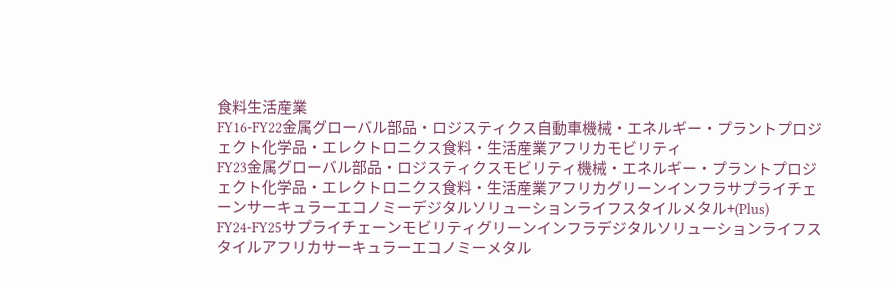食料生活産業
FY16-FY22金属グローバル部品・ロジスティクス自動車機械・エネルギー・プラントプロジェクト化学品・エレクトロニクス食料・生活産業アフリカモビリティ
FY23金属グローバル部品・ロジスティクスモビリティ機械・エネルギー・プラントプロジェクト化学品・エレクトロニクス食料・生活産業アフリカグリーンインフラサプライチェーンサーキュラーエコノミーデジタルソリューションライフスタイルメタル+(Plus)
FY24-FY25サプライチェーンモビリティグリーンインフラデジタルソリューションライフスタイルアフリカサーキュラーエコノミーメタル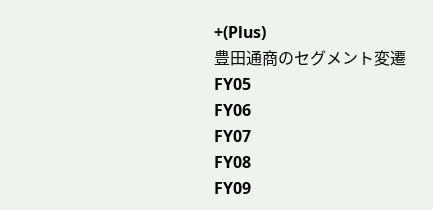+(Plus)
豊田通商のセグメント変遷
FY05
FY06
FY07
FY08
FY09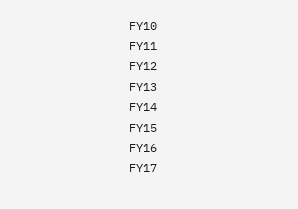FY10
FY11
FY12
FY13
FY14
FY15
FY16
FY17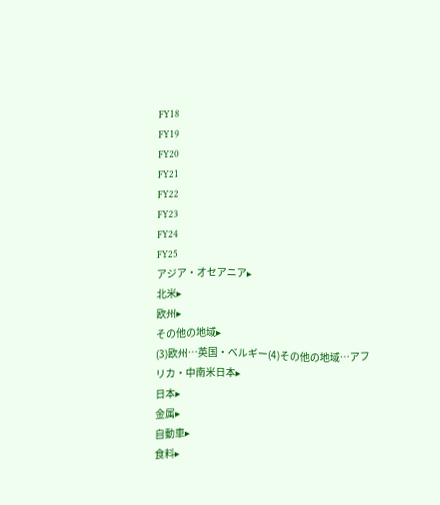FY18
FY19
FY20
FY21
FY22
FY23
FY24
FY25
アジア・オセアニア▸
北米▸
欧州▸
その他の地域▸
(3)欧州…英国・ベルギー(4)その他の地域…アフリカ・中南米日本▸
日本▸
金属▸
自動車▸
食料▸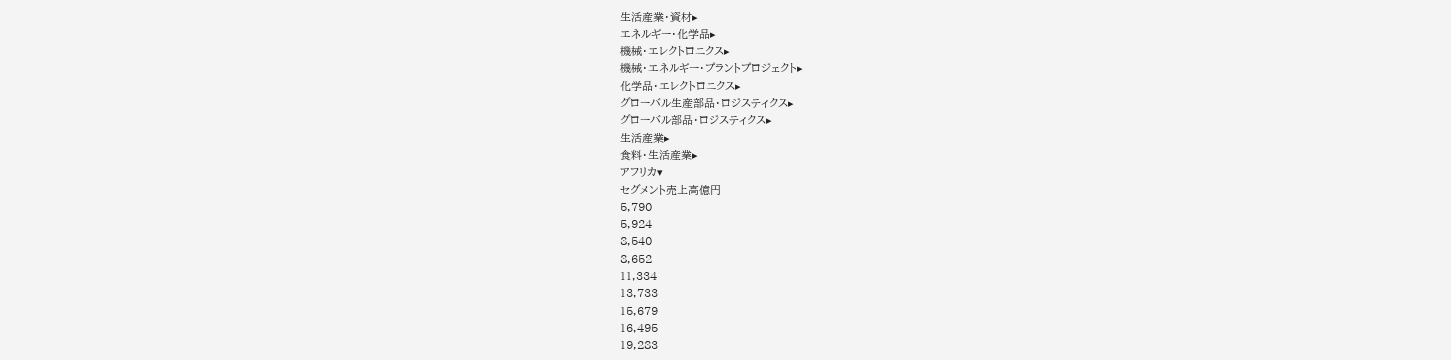生活産業・資材▸
エネルギー・化学品▸
機械・エレクトロニクス▸
機械・エネルギー・プラントプロジェクト▸
化学品・エレクトロニクス▸
グローバル生産部品・ロジスティクス▸
グローバル部品・ロジスティクス▸
生活産業▸
食料・生活産業▸
アフリカ▾
セグメント売上高億円
5,790
5,924
8,540
8,652
11,334
13,733
15,679
16,495
19,283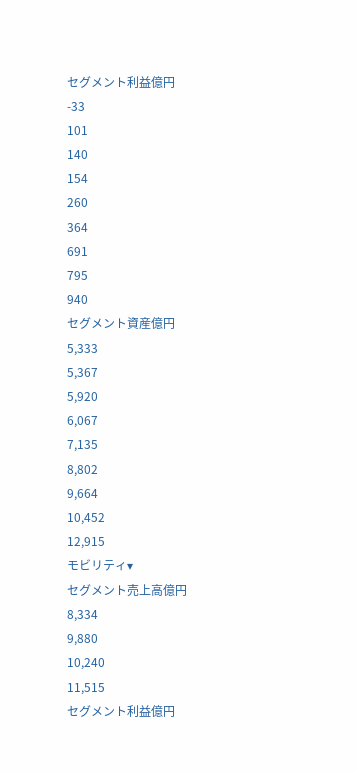セグメント利益億円
-33
101
140
154
260
364
691
795
940
セグメント資産億円
5,333
5,367
5,920
6,067
7,135
8,802
9,664
10,452
12,915
モビリティ▾
セグメント売上高億円
8,334
9,880
10,240
11,515
セグメント利益億円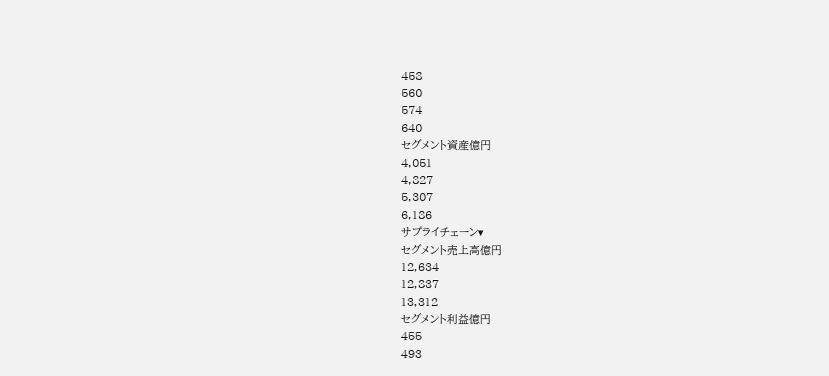458
560
574
640
セグメント資産億円
4,051
4,827
5,307
6,186
サプライチェーン▾
セグメント売上高億円
12,634
12,837
13,312
セグメント利益億円
455
493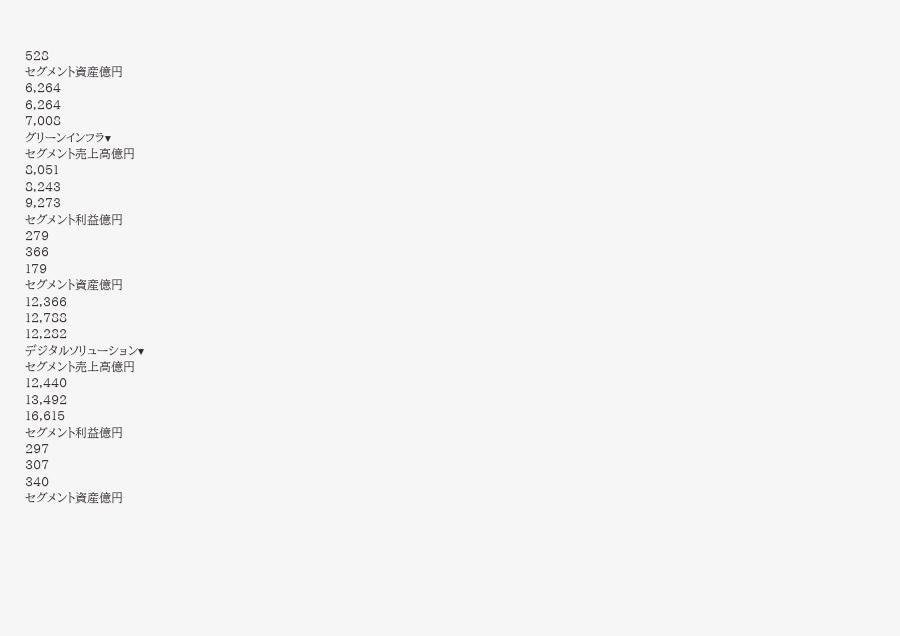528
セグメント資産億円
6,264
6,264
7,008
グリーンインフラ▾
セグメント売上高億円
8,051
8,243
9,273
セグメント利益億円
279
366
179
セグメント資産億円
12,366
12,788
12,282
デジタルソリューション▾
セグメント売上高億円
12,440
13,492
16,615
セグメント利益億円
297
307
340
セグメント資産億円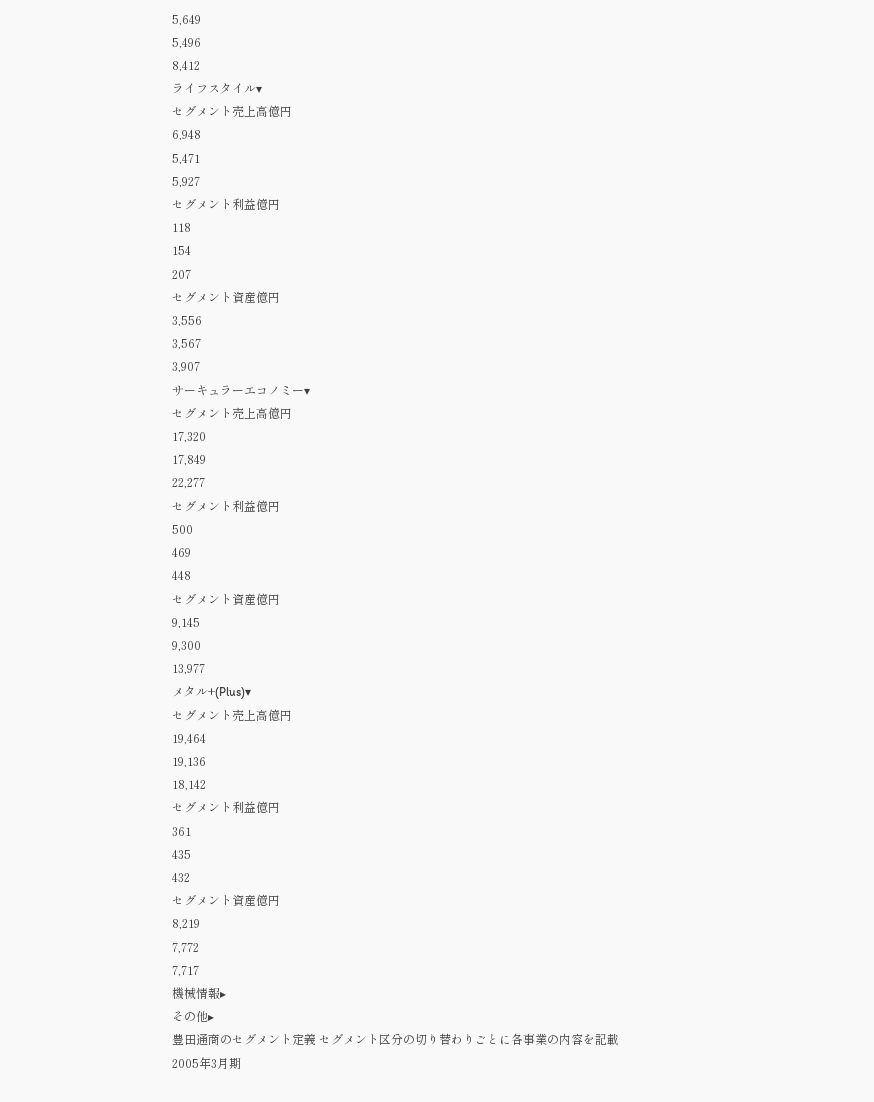5,649
5,496
8,412
ライフスタイル▾
セグメント売上高億円
6,948
5,471
5,927
セグメント利益億円
118
154
207
セグメント資産億円
3,556
3,567
3,907
サーキュラーエコノミー▾
セグメント売上高億円
17,320
17,849
22,277
セグメント利益億円
500
469
448
セグメント資産億円
9,145
9,300
13,977
メタル+(Plus)▾
セグメント売上高億円
19,464
19,136
18,142
セグメント利益億円
361
435
432
セグメント資産億円
8,219
7,772
7,717
機械情報▸
その他▸
豊田通商のセグメント定義 セグメント区分の切り替わりごとに各事業の内容を記載
2005年3月期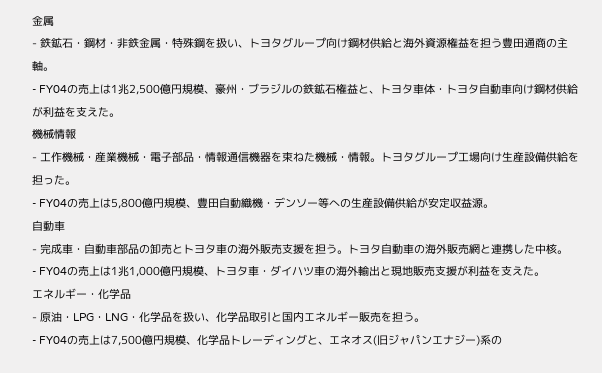金属
- 鉄鉱石・鋼材・非鉄金属・特殊鋼を扱い、トヨタグループ向け鋼材供給と海外資源権益を担う豊田通商の主軸。
- FY04の売上は1兆2,500億円規模、豪州・ブラジルの鉄鉱石権益と、トヨタ車体・トヨタ自動車向け鋼材供給が利益を支えた。
機械情報
- 工作機械・産業機械・電子部品・情報通信機器を束ねた機械・情報。トヨタグループ工場向け生産設備供給を担った。
- FY04の売上は5,800億円規模、豊田自動織機・デンソー等への生産設備供給が安定収益源。
自動車
- 完成車・自動車部品の卸売とトヨタ車の海外販売支援を担う。トヨタ自動車の海外販売網と連携した中核。
- FY04の売上は1兆1,000億円規模、トヨタ車・ダイハツ車の海外輸出と現地販売支援が利益を支えた。
エネルギー・化学品
- 原油・LPG・LNG・化学品を扱い、化学品取引と国内エネルギー販売を担う。
- FY04の売上は7,500億円規模、化学品トレーディングと、エネオス(旧ジャパンエナジー)系の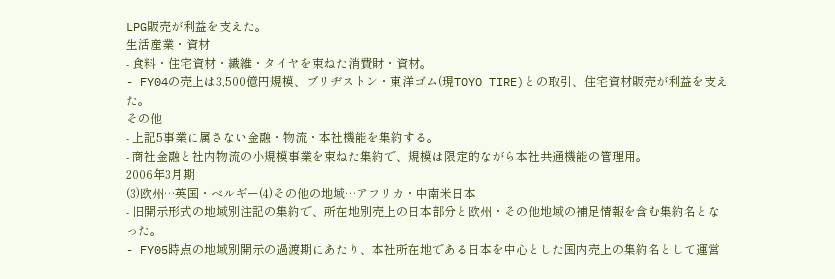LPG販売が利益を支えた。
生活産業・資材
- 食料・住宅資材・繊維・タイヤを束ねた消費財・資材。
- FY04の売上は3,500億円規模、ブリヂストン・東洋ゴム(現TOYO TIRE)との取引、住宅資材販売が利益を支えた。
その他
- 上記5事業に属さない金融・物流・本社機能を集約する。
- 商社金融と社内物流の小規模事業を束ねた集約で、規模は限定的ながら本社共通機能の管理用。
2006年3月期
(3)欧州…英国・ベルギー(4)その他の地域…アフリカ・中南米日本
- 旧開示形式の地域別注記の集約で、所在地別売上の日本部分と欧州・その他地域の補足情報を含む集約名となった。
- FY05時点の地域別開示の過渡期にあたり、本社所在地である日本を中心とした国内売上の集約名として運営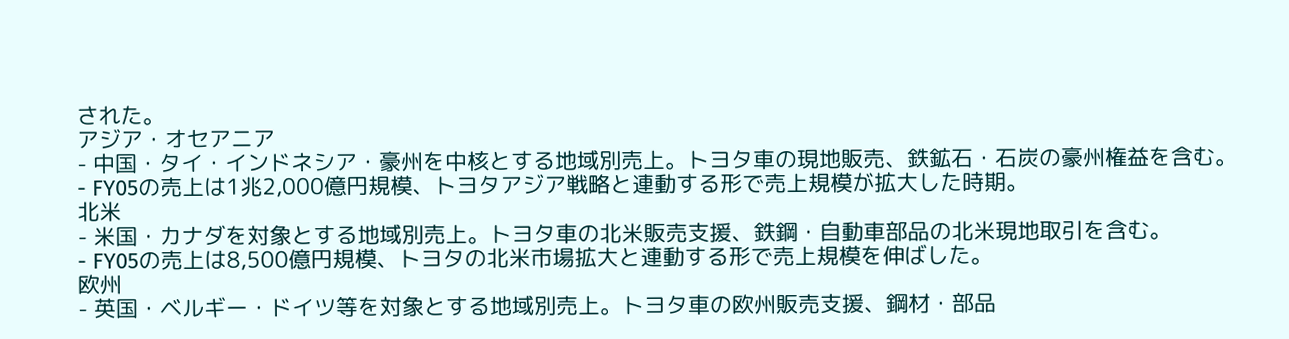された。
アジア・オセアニア
- 中国・タイ・インドネシア・豪州を中核とする地域別売上。トヨタ車の現地販売、鉄鉱石・石炭の豪州権益を含む。
- FY05の売上は1兆2,000億円規模、トヨタアジア戦略と連動する形で売上規模が拡大した時期。
北米
- 米国・カナダを対象とする地域別売上。トヨタ車の北米販売支援、鉄鋼・自動車部品の北米現地取引を含む。
- FY05の売上は8,500億円規模、トヨタの北米市場拡大と連動する形で売上規模を伸ばした。
欧州
- 英国・ベルギー・ドイツ等を対象とする地域別売上。トヨタ車の欧州販売支援、鋼材・部品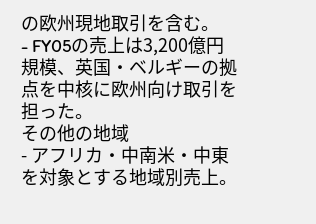の欧州現地取引を含む。
- FY05の売上は3,200億円規模、英国・ベルギーの拠点を中核に欧州向け取引を担った。
その他の地域
- アフリカ・中南米・中東を対象とする地域別売上。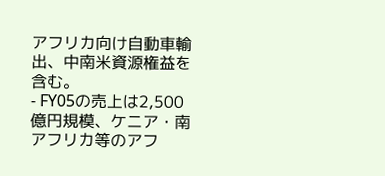アフリカ向け自動車輸出、中南米資源権益を含む。
- FY05の売上は2,500億円規模、ケニア・南アフリカ等のアフ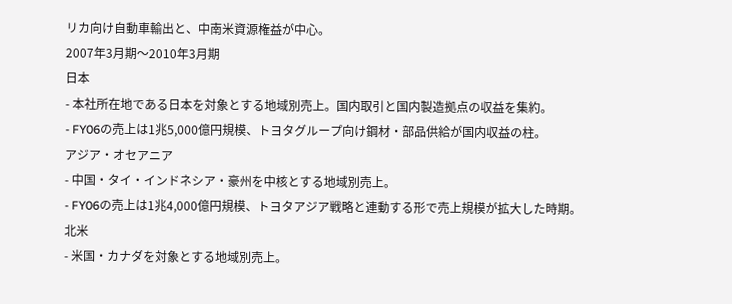リカ向け自動車輸出と、中南米資源権益が中心。
2007年3月期〜2010年3月期
日本
- 本社所在地である日本を対象とする地域別売上。国内取引と国内製造拠点の収益を集約。
- FY06の売上は1兆5,000億円規模、トヨタグループ向け鋼材・部品供給が国内収益の柱。
アジア・オセアニア
- 中国・タイ・インドネシア・豪州を中核とする地域別売上。
- FY06の売上は1兆4,000億円規模、トヨタアジア戦略と連動する形で売上規模が拡大した時期。
北米
- 米国・カナダを対象とする地域別売上。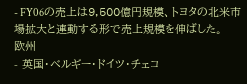- FY06の売上は9,500億円規模、トヨタの北米市場拡大と連動する形で売上規模を伸ばした。
欧州
- 英国・ベルギー・ドイツ・チェコ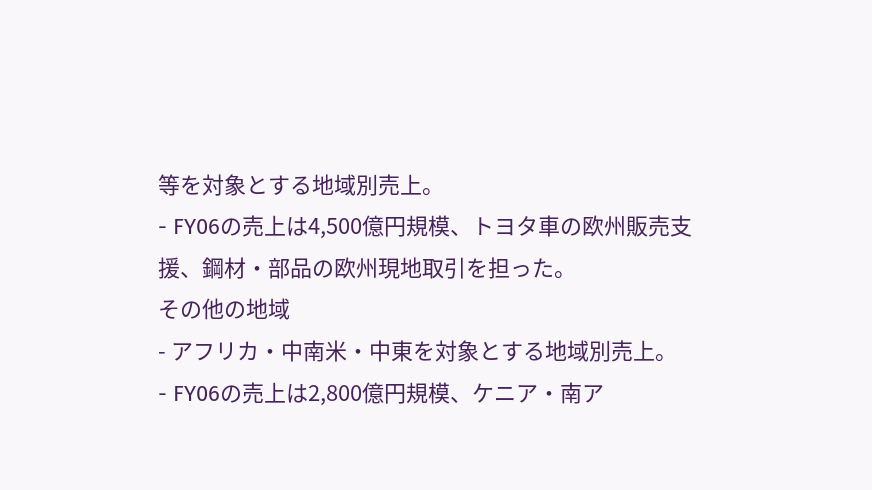等を対象とする地域別売上。
- FY06の売上は4,500億円規模、トヨタ車の欧州販売支援、鋼材・部品の欧州現地取引を担った。
その他の地域
- アフリカ・中南米・中東を対象とする地域別売上。
- FY06の売上は2,800億円規模、ケニア・南ア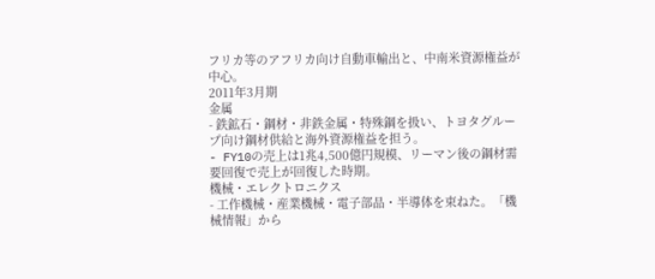フリカ等のアフリカ向け自動車輸出と、中南米資源権益が中心。
2011年3月期
金属
- 鉄鉱石・鋼材・非鉄金属・特殊鋼を扱い、トヨタグループ向け鋼材供給と海外資源権益を担う。
- FY10の売上は1兆4,500億円規模、リーマン後の鋼材需要回復で売上が回復した時期。
機械・エレクトロニクス
- 工作機械・産業機械・電子部品・半導体を束ねた。「機械情報」から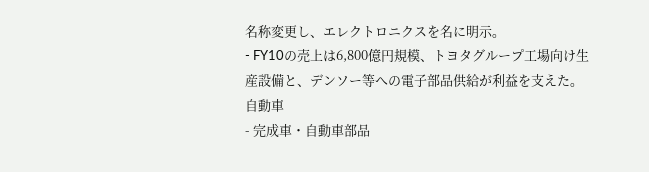名称変更し、エレクトロニクスを名に明示。
- FY10の売上は6,800億円規模、トヨタグループ工場向け生産設備と、デンソー等への電子部品供給が利益を支えた。
自動車
- 完成車・自動車部品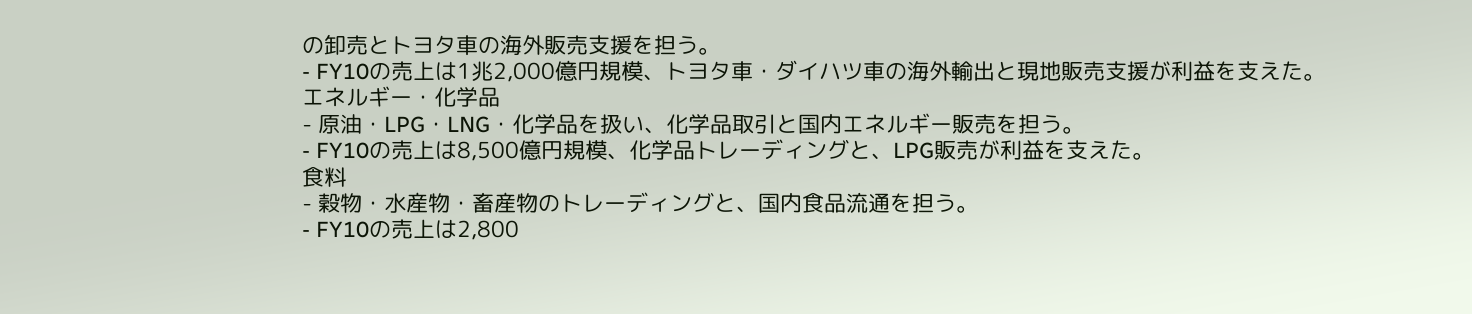の卸売とトヨタ車の海外販売支援を担う。
- FY10の売上は1兆2,000億円規模、トヨタ車・ダイハツ車の海外輸出と現地販売支援が利益を支えた。
エネルギー・化学品
- 原油・LPG・LNG・化学品を扱い、化学品取引と国内エネルギー販売を担う。
- FY10の売上は8,500億円規模、化学品トレーディングと、LPG販売が利益を支えた。
食料
- 穀物・水産物・畜産物のトレーディングと、国内食品流通を担う。
- FY10の売上は2,800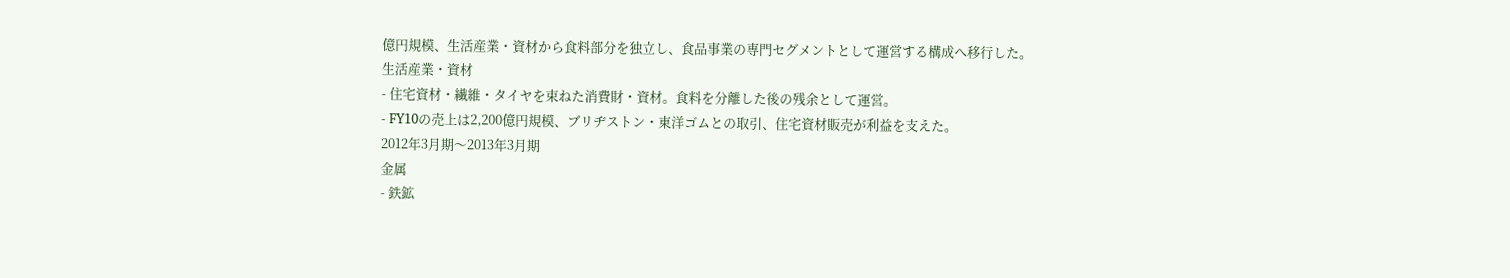億円規模、生活産業・資材から食料部分を独立し、食品事業の専門セグメントとして運営する構成へ移行した。
生活産業・資材
- 住宅資材・繊維・タイヤを束ねた消費財・資材。食料を分離した後の残余として運営。
- FY10の売上は2,200億円規模、ブリヂストン・東洋ゴムとの取引、住宅資材販売が利益を支えた。
2012年3月期〜2013年3月期
金属
- 鉄鉱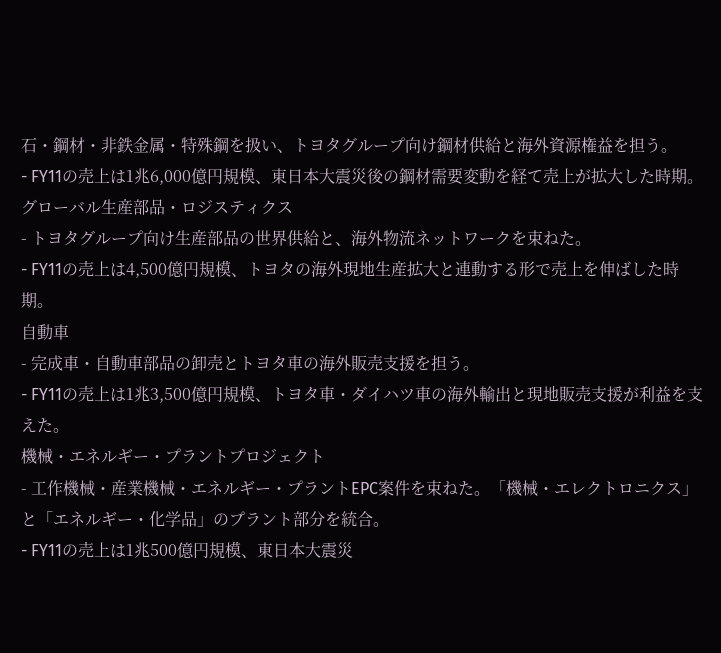石・鋼材・非鉄金属・特殊鋼を扱い、トヨタグループ向け鋼材供給と海外資源権益を担う。
- FY11の売上は1兆6,000億円規模、東日本大震災後の鋼材需要変動を経て売上が拡大した時期。
グローバル生産部品・ロジスティクス
- トヨタグループ向け生産部品の世界供給と、海外物流ネットワークを束ねた。
- FY11の売上は4,500億円規模、トヨタの海外現地生産拡大と連動する形で売上を伸ばした時期。
自動車
- 完成車・自動車部品の卸売とトヨタ車の海外販売支援を担う。
- FY11の売上は1兆3,500億円規模、トヨタ車・ダイハツ車の海外輸出と現地販売支援が利益を支えた。
機械・エネルギー・プラントプロジェクト
- 工作機械・産業機械・エネルギー・プラントEPC案件を束ねた。「機械・エレクトロニクス」と「エネルギー・化学品」のプラント部分を統合。
- FY11の売上は1兆500億円規模、東日本大震災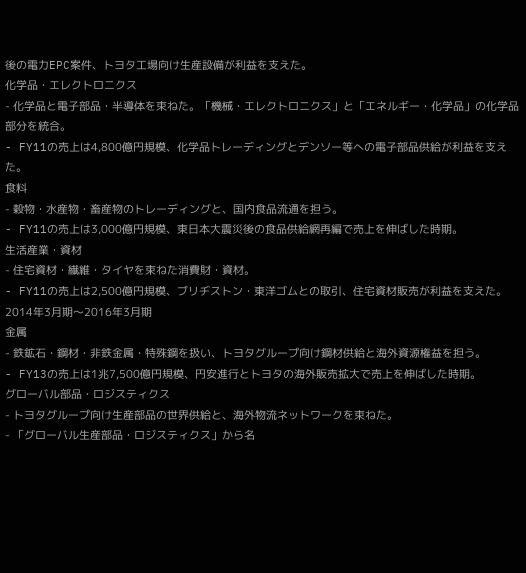後の電力EPC案件、トヨタ工場向け生産設備が利益を支えた。
化学品・エレクトロニクス
- 化学品と電子部品・半導体を束ねた。「機械・エレクトロニクス」と「エネルギー・化学品」の化学品部分を統合。
- FY11の売上は4,800億円規模、化学品トレーディングとデンソー等への電子部品供給が利益を支えた。
食料
- 穀物・水産物・畜産物のトレーディングと、国内食品流通を担う。
- FY11の売上は3,000億円規模、東日本大震災後の食品供給網再編で売上を伸ばした時期。
生活産業・資材
- 住宅資材・繊維・タイヤを束ねた消費財・資材。
- FY11の売上は2,500億円規模、ブリヂストン・東洋ゴムとの取引、住宅資材販売が利益を支えた。
2014年3月期〜2016年3月期
金属
- 鉄鉱石・鋼材・非鉄金属・特殊鋼を扱い、トヨタグループ向け鋼材供給と海外資源権益を担う。
- FY13の売上は1兆7,500億円規模、円安進行とトヨタの海外販売拡大で売上を伸ばした時期。
グローバル部品・ロジスティクス
- トヨタグループ向け生産部品の世界供給と、海外物流ネットワークを束ねた。
- 「グローバル生産部品・ロジスティクス」から名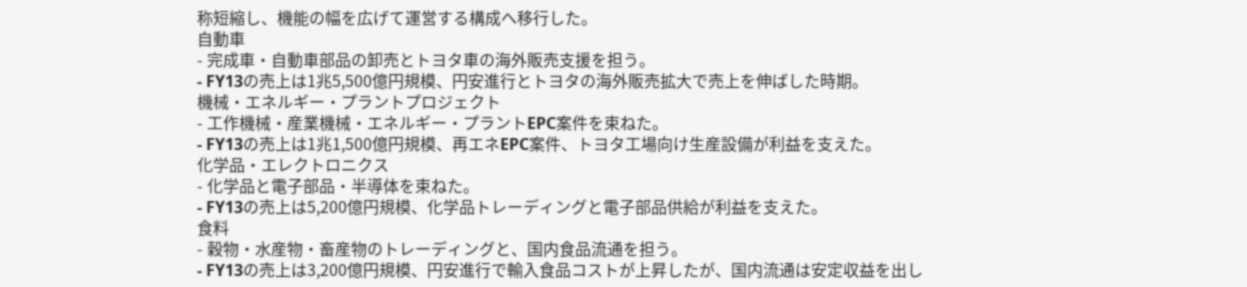称短縮し、機能の幅を広げて運営する構成へ移行した。
自動車
- 完成車・自動車部品の卸売とトヨタ車の海外販売支援を担う。
- FY13の売上は1兆5,500億円規模、円安進行とトヨタの海外販売拡大で売上を伸ばした時期。
機械・エネルギー・プラントプロジェクト
- 工作機械・産業機械・エネルギー・プラントEPC案件を束ねた。
- FY13の売上は1兆1,500億円規模、再エネEPC案件、トヨタ工場向け生産設備が利益を支えた。
化学品・エレクトロニクス
- 化学品と電子部品・半導体を束ねた。
- FY13の売上は5,200億円規模、化学品トレーディングと電子部品供給が利益を支えた。
食料
- 穀物・水産物・畜産物のトレーディングと、国内食品流通を担う。
- FY13の売上は3,200億円規模、円安進行で輸入食品コストが上昇したが、国内流通は安定収益を出し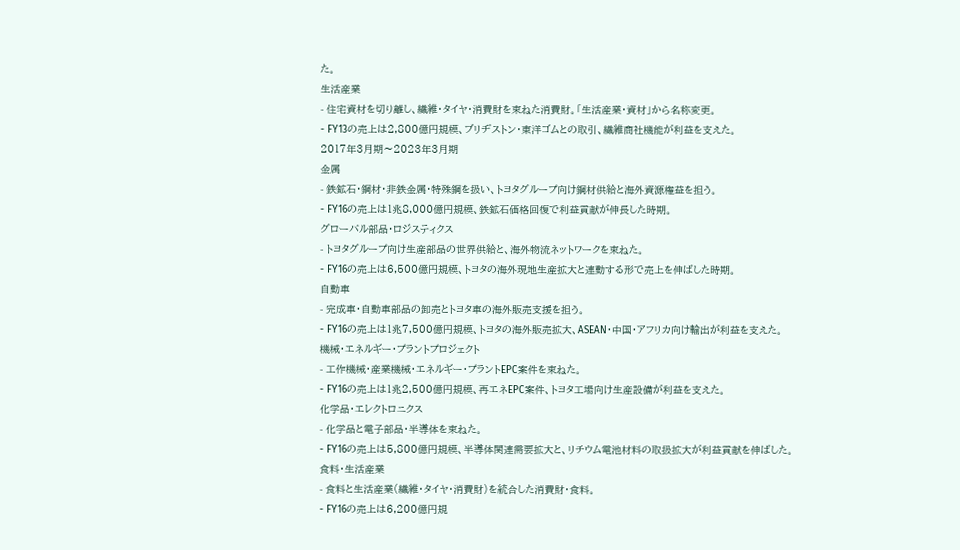た。
生活産業
- 住宅資材を切り離し、繊維・タイヤ・消費財を束ねた消費財。「生活産業・資材」から名称変更。
- FY13の売上は2,800億円規模、ブリヂストン・東洋ゴムとの取引、繊維商社機能が利益を支えた。
2017年3月期〜2023年3月期
金属
- 鉄鉱石・鋼材・非鉄金属・特殊鋼を扱い、トヨタグループ向け鋼材供給と海外資源権益を担う。
- FY16の売上は1兆8,000億円規模、鉄鉱石価格回復で利益貢献が伸長した時期。
グローバル部品・ロジスティクス
- トヨタグループ向け生産部品の世界供給と、海外物流ネットワークを束ねた。
- FY16の売上は6,500億円規模、トヨタの海外現地生産拡大と連動する形で売上を伸ばした時期。
自動車
- 完成車・自動車部品の卸売とトヨタ車の海外販売支援を担う。
- FY16の売上は1兆7,500億円規模、トヨタの海外販売拡大、ASEAN・中国・アフリカ向け輸出が利益を支えた。
機械・エネルギー・プラントプロジェクト
- 工作機械・産業機械・エネルギー・プラントEPC案件を束ねた。
- FY16の売上は1兆2,500億円規模、再エネEPC案件、トヨタ工場向け生産設備が利益を支えた。
化学品・エレクトロニクス
- 化学品と電子部品・半導体を束ねた。
- FY16の売上は5,800億円規模、半導体関連需要拡大と、リチウム電池材料の取扱拡大が利益貢献を伸ばした。
食料・生活産業
- 食料と生活産業(繊維・タイヤ・消費財)を統合した消費財・食料。
- FY16の売上は6,200億円規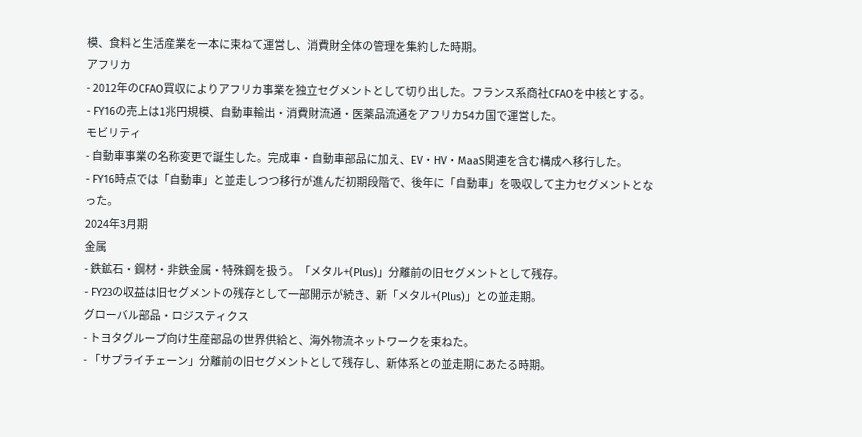模、食料と生活産業を一本に束ねて運営し、消費財全体の管理を集約した時期。
アフリカ
- 2012年のCFAO買収によりアフリカ事業を独立セグメントとして切り出した。フランス系商社CFAOを中核とする。
- FY16の売上は1兆円規模、自動車輸出・消費財流通・医薬品流通をアフリカ54カ国で運営した。
モビリティ
- 自動車事業の名称変更で誕生した。完成車・自動車部品に加え、EV・HV・MaaS関連を含む構成へ移行した。
- FY16時点では「自動車」と並走しつつ移行が進んだ初期段階で、後年に「自動車」を吸収して主力セグメントとなった。
2024年3月期
金属
- 鉄鉱石・鋼材・非鉄金属・特殊鋼を扱う。「メタル+(Plus)」分離前の旧セグメントとして残存。
- FY23の収益は旧セグメントの残存として一部開示が続き、新「メタル+(Plus)」との並走期。
グローバル部品・ロジスティクス
- トヨタグループ向け生産部品の世界供給と、海外物流ネットワークを束ねた。
- 「サプライチェーン」分離前の旧セグメントとして残存し、新体系との並走期にあたる時期。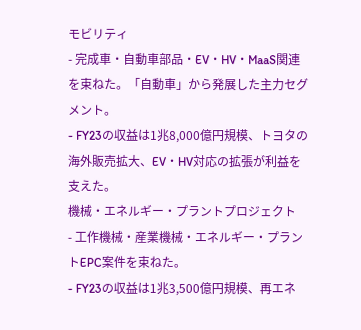モビリティ
- 完成車・自動車部品・EV・HV・MaaS関連を束ねた。「自動車」から発展した主力セグメント。
- FY23の収益は1兆8,000億円規模、トヨタの海外販売拡大、EV・HV対応の拡張が利益を支えた。
機械・エネルギー・プラントプロジェクト
- 工作機械・産業機械・エネルギー・プラントEPC案件を束ねた。
- FY23の収益は1兆3,500億円規模、再エネ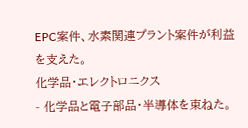EPC案件、水素関連プラント案件が利益を支えた。
化学品・エレクトロニクス
- 化学品と電子部品・半導体を束ねた。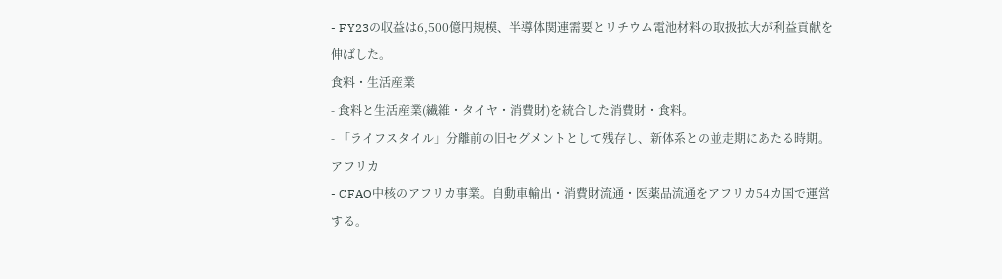- FY23の収益は6,500億円規模、半導体関連需要とリチウム電池材料の取扱拡大が利益貢献を伸ばした。
食料・生活産業
- 食料と生活産業(繊維・タイヤ・消費財)を統合した消費財・食料。
- 「ライフスタイル」分離前の旧セグメントとして残存し、新体系との並走期にあたる時期。
アフリカ
- CFAO中核のアフリカ事業。自動車輸出・消費財流通・医薬品流通をアフリカ54カ国で運営する。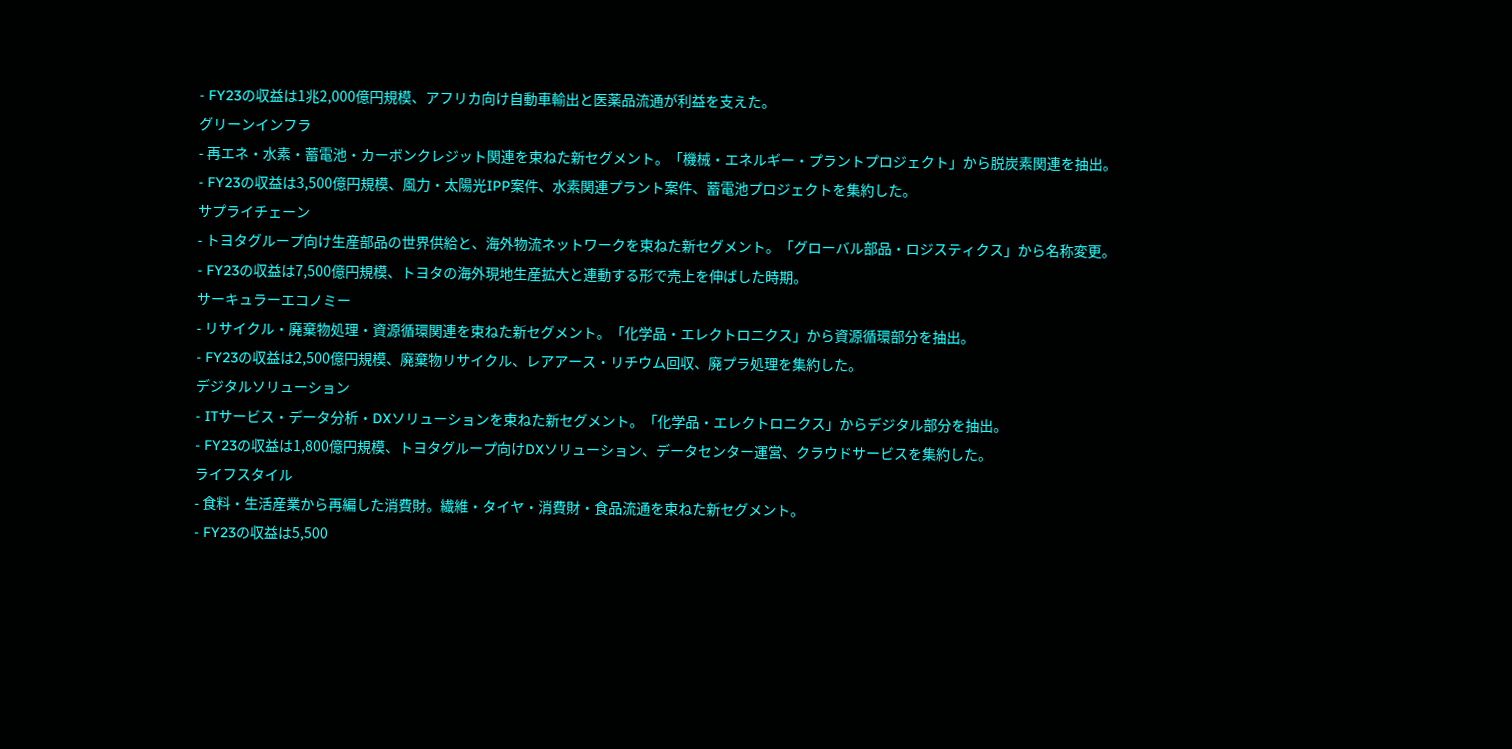- FY23の収益は1兆2,000億円規模、アフリカ向け自動車輸出と医薬品流通が利益を支えた。
グリーンインフラ
- 再エネ・水素・蓄電池・カーボンクレジット関連を束ねた新セグメント。「機械・エネルギー・プラントプロジェクト」から脱炭素関連を抽出。
- FY23の収益は3,500億円規模、風力・太陽光IPP案件、水素関連プラント案件、蓄電池プロジェクトを集約した。
サプライチェーン
- トヨタグループ向け生産部品の世界供給と、海外物流ネットワークを束ねた新セグメント。「グローバル部品・ロジスティクス」から名称変更。
- FY23の収益は7,500億円規模、トヨタの海外現地生産拡大と連動する形で売上を伸ばした時期。
サーキュラーエコノミー
- リサイクル・廃棄物処理・資源循環関連を束ねた新セグメント。「化学品・エレクトロニクス」から資源循環部分を抽出。
- FY23の収益は2,500億円規模、廃棄物リサイクル、レアアース・リチウム回収、廃プラ処理を集約した。
デジタルソリューション
- ITサービス・データ分析・DXソリューションを束ねた新セグメント。「化学品・エレクトロニクス」からデジタル部分を抽出。
- FY23の収益は1,800億円規模、トヨタグループ向けDXソリューション、データセンター運営、クラウドサービスを集約した。
ライフスタイル
- 食料・生活産業から再編した消費財。繊維・タイヤ・消費財・食品流通を束ねた新セグメント。
- FY23の収益は5,500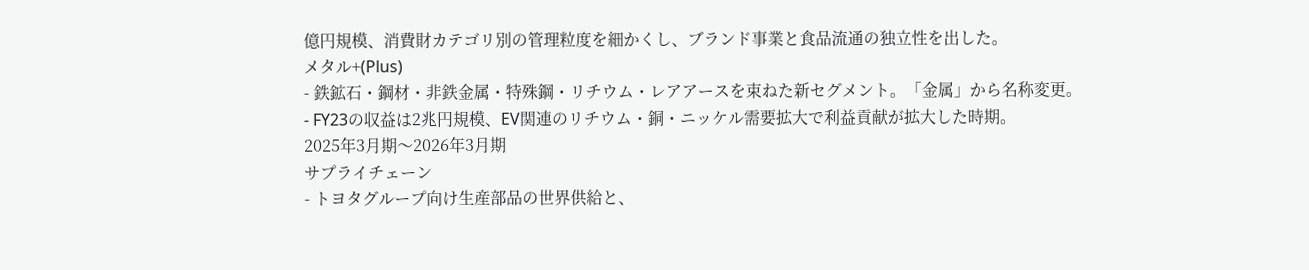億円規模、消費財カテゴリ別の管理粒度を細かくし、ブランド事業と食品流通の独立性を出した。
メタル+(Plus)
- 鉄鉱石・鋼材・非鉄金属・特殊鋼・リチウム・レアアースを束ねた新セグメント。「金属」から名称変更。
- FY23の収益は2兆円規模、EV関連のリチウム・銅・ニッケル需要拡大で利益貢献が拡大した時期。
2025年3月期〜2026年3月期
サプライチェーン
- トヨタグループ向け生産部品の世界供給と、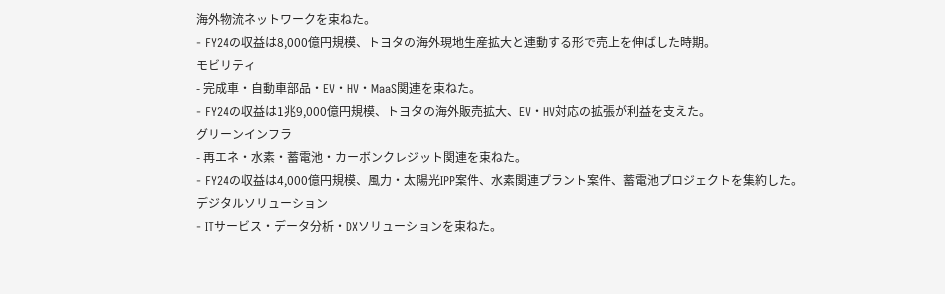海外物流ネットワークを束ねた。
- FY24の収益は8,000億円規模、トヨタの海外現地生産拡大と連動する形で売上を伸ばした時期。
モビリティ
- 完成車・自動車部品・EV・HV・MaaS関連を束ねた。
- FY24の収益は1兆9,000億円規模、トヨタの海外販売拡大、EV・HV対応の拡張が利益を支えた。
グリーンインフラ
- 再エネ・水素・蓄電池・カーボンクレジット関連を束ねた。
- FY24の収益は4,000億円規模、風力・太陽光IPP案件、水素関連プラント案件、蓄電池プロジェクトを集約した。
デジタルソリューション
- ITサービス・データ分析・DXソリューションを束ねた。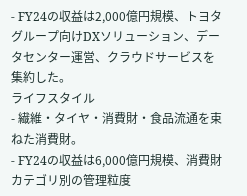- FY24の収益は2,000億円規模、トヨタグループ向けDXソリューション、データセンター運営、クラウドサービスを集約した。
ライフスタイル
- 繊維・タイヤ・消費財・食品流通を束ねた消費財。
- FY24の収益は6,000億円規模、消費財カテゴリ別の管理粒度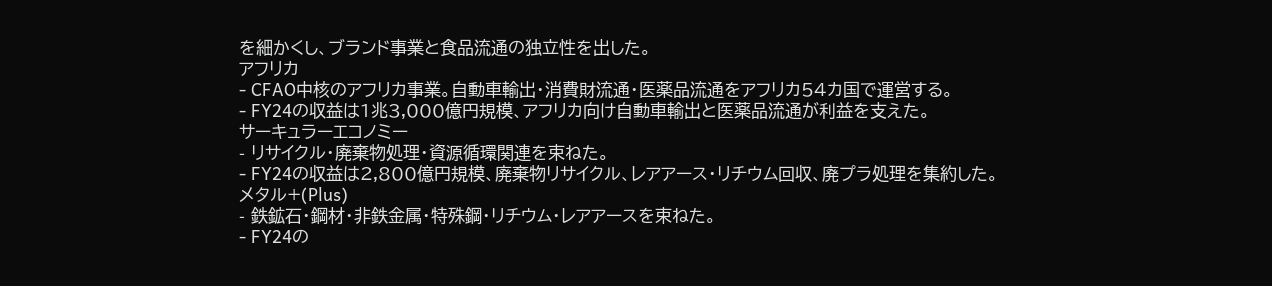を細かくし、ブランド事業と食品流通の独立性を出した。
アフリカ
- CFAO中核のアフリカ事業。自動車輸出・消費財流通・医薬品流通をアフリカ54カ国で運営する。
- FY24の収益は1兆3,000億円規模、アフリカ向け自動車輸出と医薬品流通が利益を支えた。
サーキュラーエコノミー
- リサイクル・廃棄物処理・資源循環関連を束ねた。
- FY24の収益は2,800億円規模、廃棄物リサイクル、レアアース・リチウム回収、廃プラ処理を集約した。
メタル+(Plus)
- 鉄鉱石・鋼材・非鉄金属・特殊鋼・リチウム・レアアースを束ねた。
- FY24の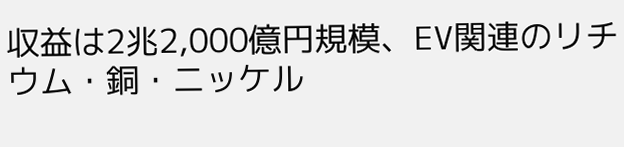収益は2兆2,000億円規模、EV関連のリチウム・銅・ニッケル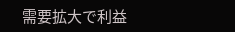需要拡大で利益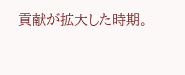貢献が拡大した時期。